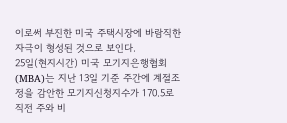이로써 부진한 미국 주택시장에 바람직한 자극이 형성된 것으로 보인다.
25일(현지시간) 미국 모기지은행협회(MBA)는 지난 13일 기준 주간에 계절조정을 감안한 모기지신청지수가 170.5로 직전 주와 비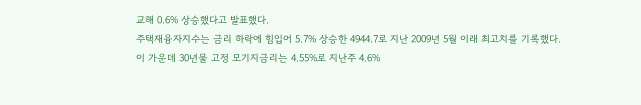교해 0.6% 상승했다고 발표했다.
주택재융자지수는 금리 하락에 힘입어 5.7% 상승한 4944.7로 지난 2009년 5월 이래 최고치를 기록했다.
이 가운데 30년물 고정 모기지금리는 4.55%로 지난주 4.6%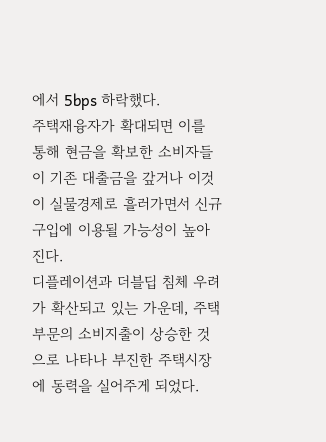에서 5bps 하락했다.
주택재융자가 확대되면 이를 통해 현금을 확보한 소비자들이 기존 대출금을 갚거나 이것이 실물경제로 흘러가면서 신규 구입에 이용될 가능성이 높아진다.
디플레이션과 더블딥 침체 우려가 확산되고 있는 가운데, 주택부문의 소비지출이 상승한 것으로 나타나 부진한 주택시장에 동력을 실어주게 되었다.